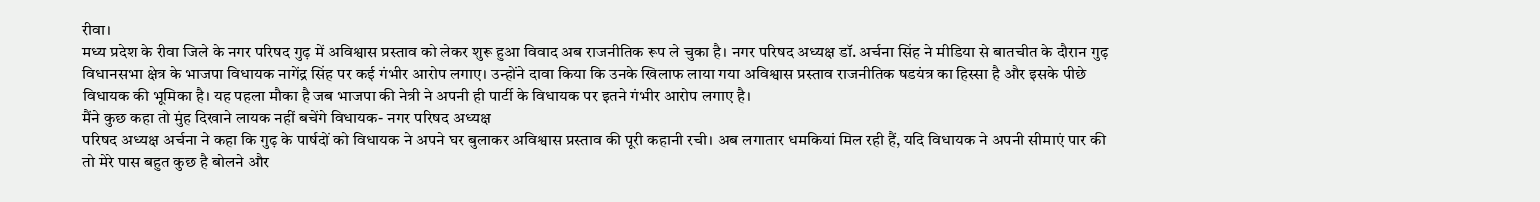रीवा।
मध्य प्रदेश के रीवा जिले के नगर परिषद गुढ़ में अविश्वास प्रस्ताव को लेकर शुरू हुआ विवाद अब राजनीतिक रूप ले चुका है। नगर परिषद अध्यक्ष डॉ. अर्चना सिंह ने मीडिया से बातचीत के दौरान गुढ़ विधानसभा क्षेत्र के भाजपा विधायक नागेंद्र सिंह पर कई गंभीर आरोप लगाए। उन्होंने दावा किया कि उनके खिलाफ लाया गया अविश्वास प्रस्ताव राजनीतिक षडयंत्र का हिस्सा है और इसके पीछे विधायक की भूमिका है। यह पहला मौका है जब भाजपा की नेत्री ने अपनी ही पार्टी के विधायक पर इतने गंभीर आरोप लगाए है।
मैंने कुछ कहा तो मुंह दिखाने लायक नहीं बचेंगे विधायक- नगर परिषद अध्यक्ष
परिषद अध्यक्ष अर्चना ने कहा कि गुढ़ के पार्षदों को विधायक ने अपने घर बुलाकर अविश्वास प्रस्ताव की पूरी कहानी रची। अब लगातार धमकियां मिल रही हैं, यदि विधायक ने अपनी सीमाएं पार की तो मेरे पास बहुत कुछ है बोलने और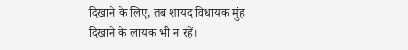दिखाने के लिए, तब शायद विधायक मुंह दिखाने के लायक भी न रहें।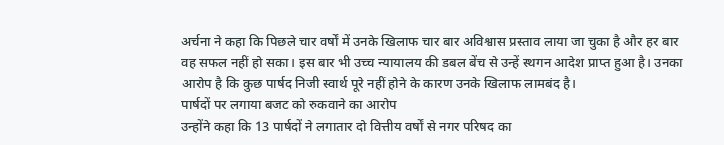अर्चना ने कहा कि पिछले चार वर्षों में उनके खिलाफ चार बार अविश्वास प्रस्ताव लाया जा चुका है और हर बार वह सफल नहीं हो सका। इस बार भी उच्च न्यायालय की डबल बेंच से उन्हें स्थगन आदेश प्राप्त हुआ है। उनका आरोप है कि कुछ पार्षद निजी स्वार्थ पूरे नहीं होने के कारण उनके खिलाफ लामबंद है।
पार्षदों पर लगाया बजट को रुकवाने का आरोप
उन्होंने कहा कि 13 पार्षदों ने लगातार दो वित्तीय वर्षों से नगर परिषद का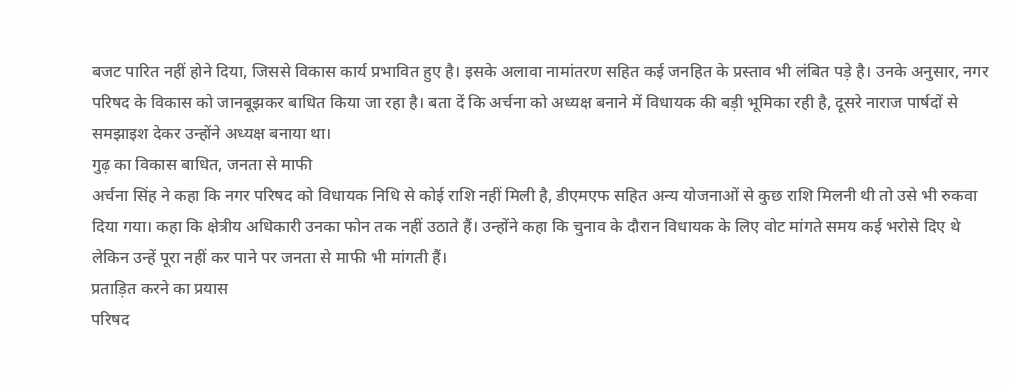बजट पारित नहीं होने दिया, जिससे विकास कार्य प्रभावित हुए है। इसके अलावा नामांतरण सहित कई जनहित के प्रस्ताव भी लंबित पड़े है। उनके अनुसार, नगर परिषद के विकास को जानबूझकर बाधित किया जा रहा है। बता दें कि अर्चना को अध्यक्ष बनाने में विधायक की बड़ी भूमिका रही है, दूसरे नाराज पार्षदों से समझाइश देकर उन्होंने अध्यक्ष बनाया था।
गुढ़ का विकास बाधित, जनता से माफी
अर्चना सिंह ने कहा कि नगर परिषद को विधायक निधि से कोई राशि नहीं मिली है, डीएमएफ सहित अन्य योजनाओं से कुछ राशि मिलनी थी तो उसे भी रुकवा दिया गया। कहा कि क्षेत्रीय अधिकारी उनका फोन तक नहीं उठाते हैं। उन्होंने कहा कि चुनाव के दौरान विधायक के लिए वोट मांगते समय कई भरोसे दिए थे लेकिन उन्हें पूरा नहीं कर पाने पर जनता से माफी भी मांगती हैं।
प्रताड़ित करने का प्रयास
परिषद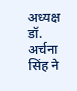अध्यक्ष डॉ. अर्चना सिंह ने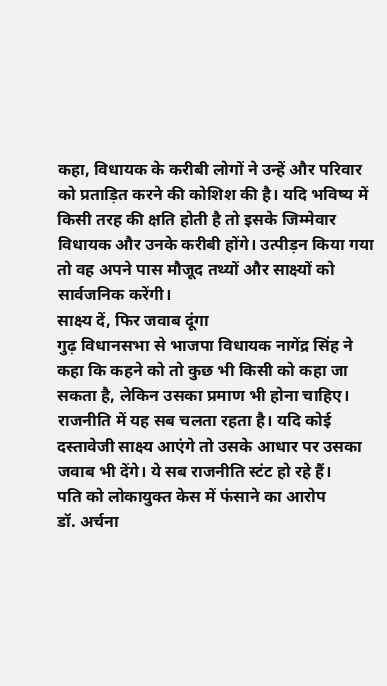कहा, विधायक के करीबी लोगों ने उन्हें और परिवार को प्रताड़ित करने की कोशिश की है। यदि भविष्य में किसी तरह की क्षति होती है तो इसके जिम्मेवार विधायक और उनके करीबी होंगे। उत्पीड़न किया गया तो वह अपने पास मौजूद तथ्यों और साक्ष्यों को सार्वजनिक करेंगी।
साक्ष्य दें, फिर जवाब दूंगा
गुढ़ विधानसभा से भाजपा विधायक नागेंद्र सिंह ने कहा कि कहने को तो कुछ भी किसी को कहा जा सकता है, लेकिन उसका प्रमाण भी होना चाहिए। राजनीति में यह सब चलता रहता है। यदि कोई दस्तावेजी साक्ष्य आएंगे तो उसके आधार पर उसका जवाब भी देंगे। ये सब राजनीति स्टंट हो रहे हैं।
पति को लोकायुक्त केस में फंसाने का आरोप
डॉ. अर्चना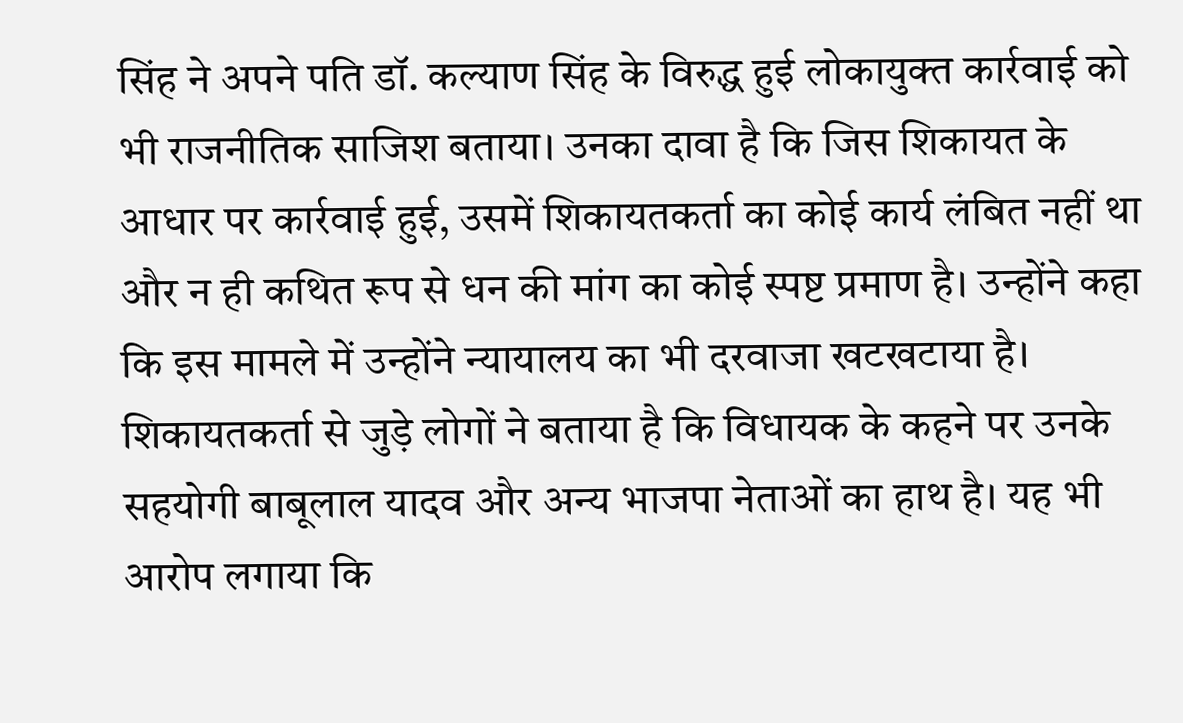सिंह ने अपने पति डॉ. कल्याण सिंह के विरुद्ध हुई लोकायुक्त कार्रवाई को भी राजनीतिक साजिश बताया। उनका दावा है कि जिस शिकायत के आधार पर कार्रवाई हुई, उसमें शिकायतकर्ता का कोई कार्य लंबित नहीं था और न ही कथित रूप से धन की मांग का कोई स्पष्ट प्रमाण है। उन्होंने कहा कि इस मामले में उन्होंने न्यायालय का भी दरवाजा खटखटाया है। शिकायतकर्ता से जुड़े लोगों ने बताया है कि विधायक के कहने पर उनके सहयोगी बाबूलाल यादव और अन्य भाजपा नेताओं का हाथ है। यह भी आरोप लगाया कि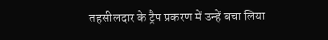तहसीलदार के ट्रैप प्रकरण में उन्हें बचा लिया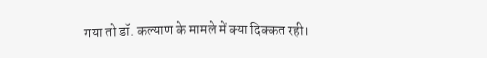गया तो डॉ. कल्याण के मामले में क्या दिक्कत रही।